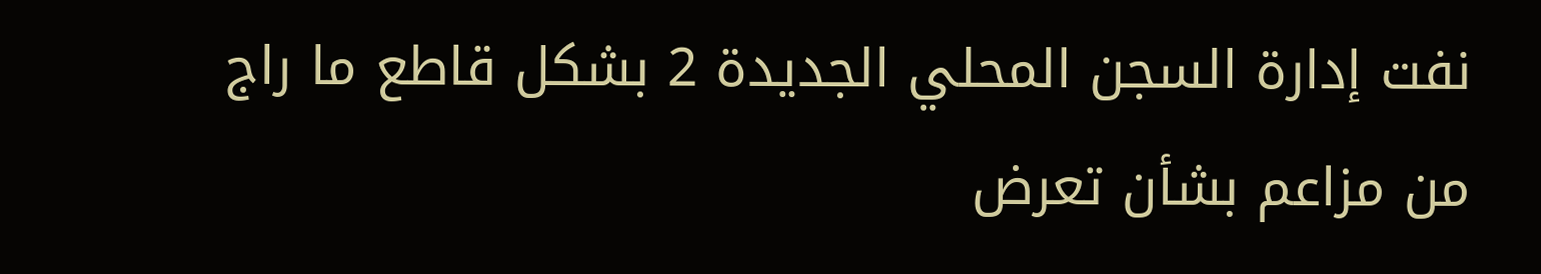نفت إدارة السجن المحلي الجديدة 2 بشكل قاطع ما راج من مزاعم بشأن تعرض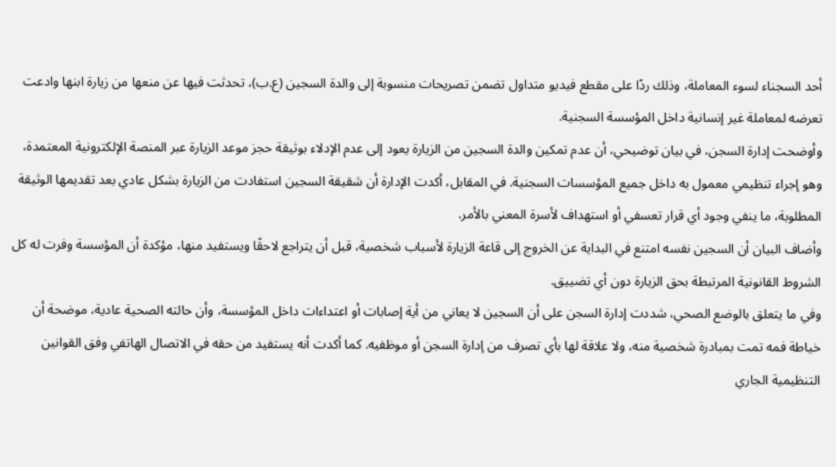أحد السجناء لسوء المعاملة، وذلك ردًا على مقطع فيديو متداول تضمن تصريحات منسوبة إلى والدة السجين (ع.ب)، تحدثت فيها عن منعها من زيارة ابنها وادعت تعرضه لمعاملة غير إنسانية داخل المؤسسة السجنية.
وأوضحت إدارة السجن، في بيان توضيحي، أن عدم تمكين والدة السجين من الزيارة يعود إلى عدم الإدلاء بوثيقة حجز موعد الزيارة عبر المنصة الإلكترونية المعتمدة، وهو إجراء تنظيمي معمول به داخل جميع المؤسسات السجنية. في المقابل، أكدت الإدارة أن شقيقة السجين استفادت من الزيارة بشكل عادي بعد تقديمها الوثيقة المطلوبة، ما ينفي وجود أي قرار تعسفي أو استهداف لأسرة المعني بالأمر.
وأضاف البيان أن السجين نفسه امتنع في البداية عن الخروج إلى قاعة الزيارة لأسباب شخصية، قبل أن يتراجع لاحقًا ويستفيد منها، مؤكدة أن المؤسسة وفرت له كل الشروط القانونية المرتبطة بحق الزيارة دون أي تضييق.
وفي ما يتعلق بالوضع الصحي، شددت إدارة السجن على أن السجين لا يعاني من أية إصابات أو اعتداءات داخل المؤسسة، وأن حالته الصحية عادية، موضحة أن خياطة فمه تمت بمبادرة شخصية منه، ولا علاقة لها بأي تصرف من إدارة السجن أو موظفيه. كما أكدت أنه يستفيد من حقه في الاتصال الهاتفي وفق القوانين التنظيمية الجاري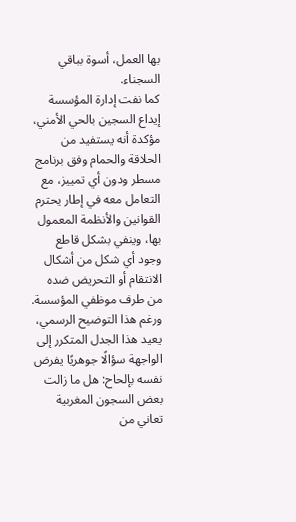بها العمل، أسوة بباقي السجناء.
كما نفت إدارة المؤسسة إيداع السجين بالحي الأمني، مؤكدة أنه يستفيد من الحلاقة والحمام وفق برنامج مسطر ودون أي تمييز، مع التعامل معه في إطار يحترم القوانين والأنظمة المعمول بها، وينفي بشكل قاطع وجود أي شكل من أشكال الانتقام أو التحريض ضده من طرف موظفي المؤسسة.
ورغم هذا التوضيح الرسمي، يعيد هذا الجدل المتكرر إلى الواجهة سؤالًا جوهريًا يفرض نفسه بإلحاح: هل ما زالت بعض السجون المغربية تعاني من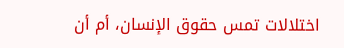اختلالات تمس حقوق الإنسان، أم أن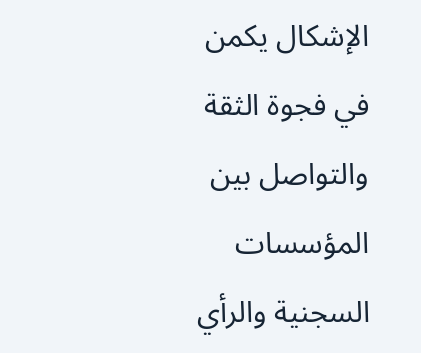الإشكال يكمن في فجوة الثقة والتواصل بين المؤسسات السجنية والرأي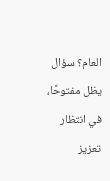العام؟ سؤال يظل مفتوحًا، في انتظار تعزيز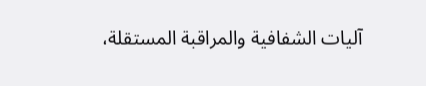آليات الشفافية والمراقبة المستقلة،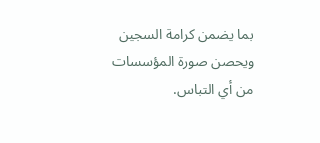بما يضمن كرامة السجين ويحصن صورة المؤسسات من أي التباس.